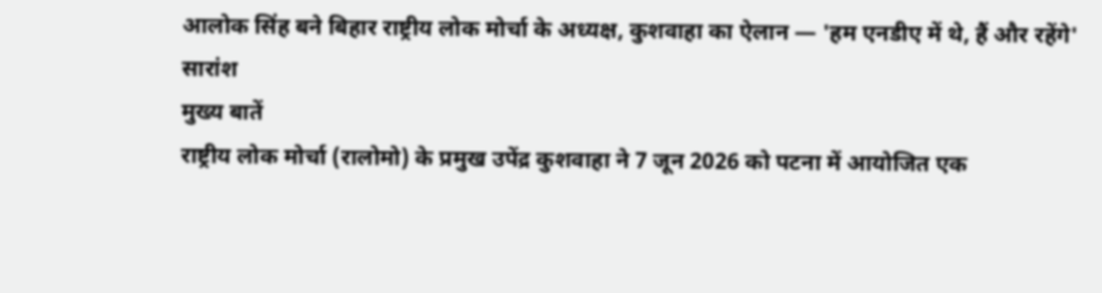आलोक सिंह बने बिहार राष्ट्रीय लोक मोर्चा के अध्यक्ष, कुशवाहा का ऐलान — 'हम एनडीए में थे, हैं और रहेंगे'
सारांश
मुख्य बातें
राष्ट्रीय लोक मोर्चा (रालोमो) के प्रमुख उपेंद्र कुशवाहा ने 7 जून 2026 को पटना में आयोजित एक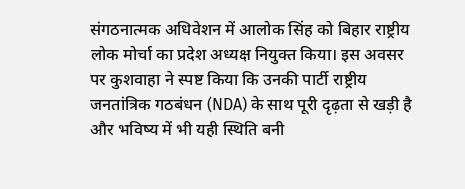संगठनात्मक अधिवेशन में आलोक सिंह को बिहार राष्ट्रीय लोक मोर्चा का प्रदेश अध्यक्ष नियुक्त किया। इस अवसर पर कुशवाहा ने स्पष्ट किया कि उनकी पार्टी राष्ट्रीय जनतांत्रिक गठबंधन (NDA) के साथ पूरी दृढ़ता से खड़ी है और भविष्य में भी यही स्थिति बनी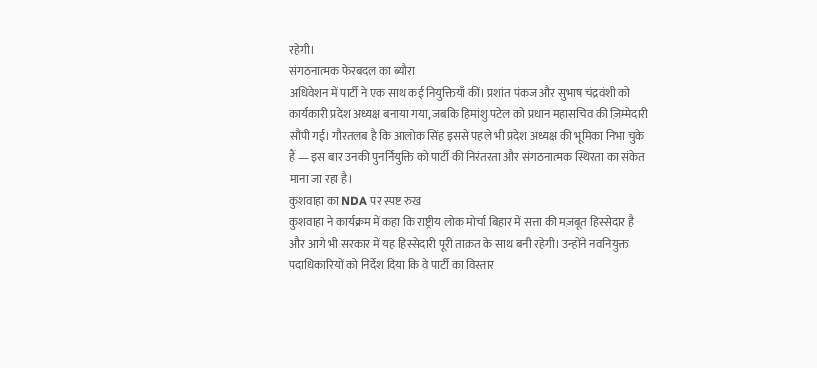रहेगी।
संगठनात्मक फेरबदल का ब्यौरा
अधिवेशन में पार्टी ने एक साथ कई नियुक्तियाँ कीं। प्रशांत पंकज और सुभाष चंद्रवंशी को कार्यकारी प्रदेश अध्यक्ष बनाया गया, जबकि हिमांशु पटेल को प्रधान महासचिव की ज़िम्मेदारी सौंपी गई। गौरतलब है कि आलोक सिंह इससे पहले भी प्रदेश अध्यक्ष की भूमिका निभा चुके हैं — इस बार उनकी पुनर्नियुक्ति को पार्टी की निरंतरता और संगठनात्मक स्थिरता का संकेत माना जा रहा है।
कुशवाहा का NDA पर स्पष्ट रुख
कुशवाहा ने कार्यक्रम में कहा कि राष्ट्रीय लोक मोर्चा बिहार में सत्ता की मज़बूत हिस्सेदार है और आगे भी सरकार में यह हिस्सेदारी पूरी ताक़त के साथ बनी रहेगी। उन्होंने नवनियुक्त पदाधिकारियों को निर्देश दिया कि वे पार्टी का विस्तार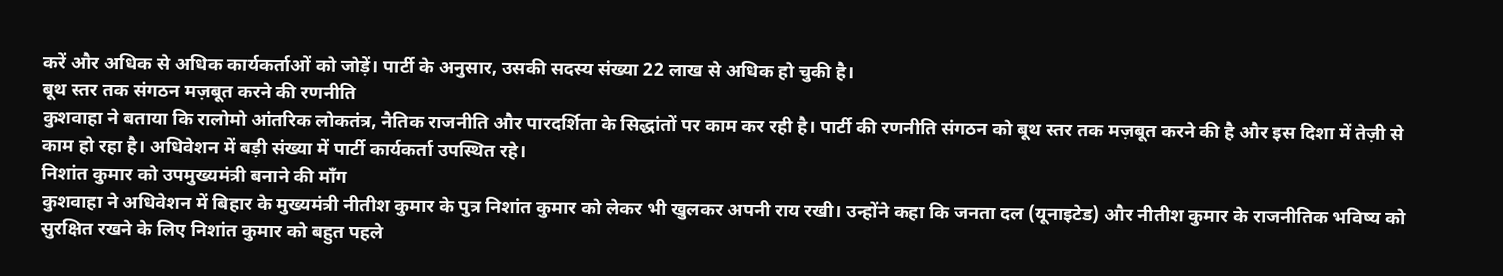करें और अधिक से अधिक कार्यकर्ताओं को जोड़ें। पार्टी के अनुसार, उसकी सदस्य संख्या 22 लाख से अधिक हो चुकी है।
बूथ स्तर तक संगठन मज़बूत करने की रणनीति
कुशवाहा ने बताया कि रालोमो आंतरिक लोकतंत्र, नैतिक राजनीति और पारदर्शिता के सिद्धांतों पर काम कर रही है। पार्टी की रणनीति संगठन को बूथ स्तर तक मज़बूत करने की है और इस दिशा में तेज़ी से काम हो रहा है। अधिवेशन में बड़ी संख्या में पार्टी कार्यकर्ता उपस्थित रहे।
निशांत कुमार को उपमुख्यमंत्री बनाने की माँग
कुशवाहा ने अधिवेशन में बिहार के मुख्यमंत्री नीतीश कुमार के पुत्र निशांत कुमार को लेकर भी खुलकर अपनी राय रखी। उन्होंने कहा कि जनता दल (यूनाइटेड) और नीतीश कुमार के राजनीतिक भविष्य को सुरक्षित रखने के लिए निशांत कुमार को बहुत पहले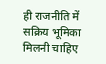ही राजनीति में सक्रिय भूमिका मिलनी चाहिए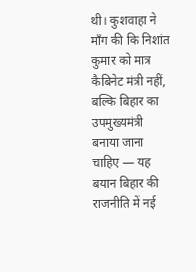थी। कुशवाहा ने माँग की कि निशांत कुमार को मात्र कैबिनेट मंत्री नहीं, बल्कि बिहार का उपमुख्यमंत्री बनाया जाना चाहिए — यह बयान बिहार की राजनीति में नई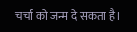चर्चा को जन्म दे सकता है।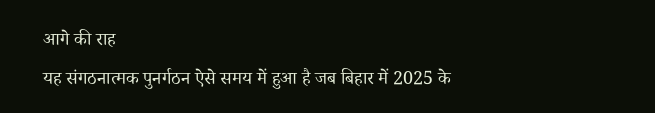आगे की राह
यह संगठनात्मक पुनर्गठन ऐसे समय में हुआ है जब बिहार में 2025 के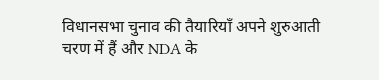विधानसभा चुनाव की तैयारियाँ अपने शुरुआती चरण में हैं और NDA के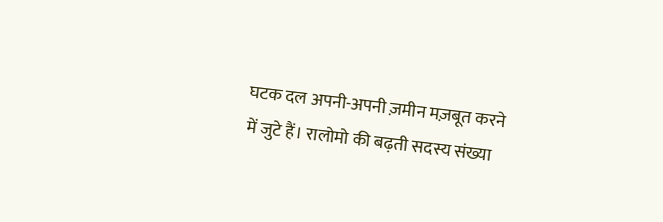घटक दल अपनी-अपनी ज़मीन मज़बूत करने में जुटे हैं। रालोमो की बढ़ती सदस्य संख्या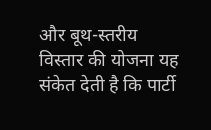और बूथ-स्तरीय विस्तार की योजना यह संकेत देती है कि पार्टी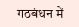गठबंधन में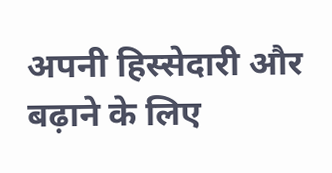अपनी हिस्सेदारी और बढ़ाने के लिए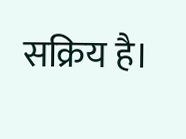सक्रिय है।